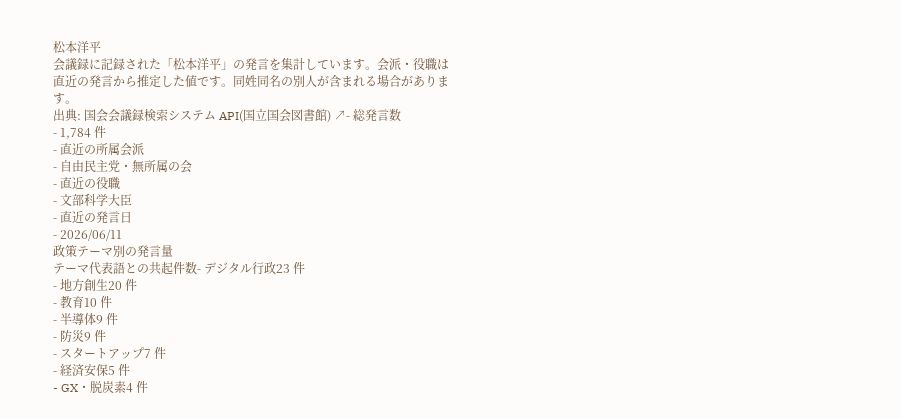松本洋平
会議録に記録された「松本洋平」の発言を集計しています。会派・役職は直近の発言から推定した値です。同姓同名の別人が含まれる場合があります。
出典: 国会会議録検索システム API(国立国会図書館) ↗- 総発言数
- 1,784 件
- 直近の所属会派
- 自由民主党・無所属の会
- 直近の役職
- 文部科学大臣
- 直近の発言日
- 2026/06/11
政策テーマ別の発言量
テーマ代表語との共起件数- デジタル行政23 件
- 地方創生20 件
- 教育10 件
- 半導体9 件
- 防災9 件
- スタートアップ7 件
- 経済安保5 件
- GX・脱炭素4 件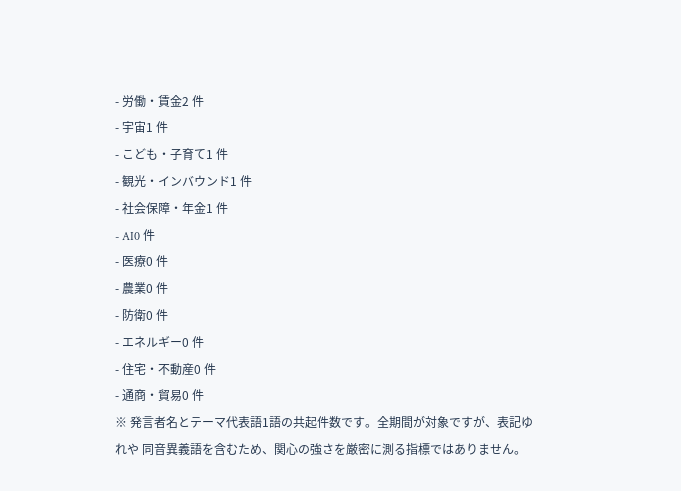- 労働・賃金2 件
- 宇宙1 件
- こども・子育て1 件
- 観光・インバウンド1 件
- 社会保障・年金1 件
- AI0 件
- 医療0 件
- 農業0 件
- 防衛0 件
- エネルギー0 件
- 住宅・不動産0 件
- 通商・貿易0 件
※ 発言者名とテーマ代表語1語の共起件数です。全期間が対象ですが、表記ゆれや 同音異義語を含むため、関心の強さを厳密に測る指標ではありません。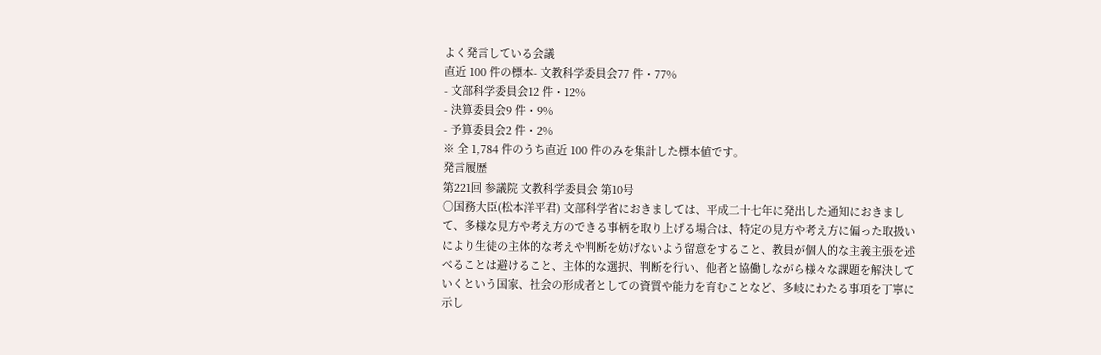よく発言している会議
直近 100 件の標本- 文教科学委員会77 件・77%
- 文部科学委員会12 件・12%
- 決算委員会9 件・9%
- 予算委員会2 件・2%
※ 全 1,784 件のうち直近 100 件のみを集計した標本値です。
発言履歴
第221回 参議院 文教科学委員会 第10号
○国務大臣(松本洋平君) 文部科学省におきましては、平成二十七年に発出した通知におきまして、多様な見方や考え方のできる事柄を取り上げる場合は、特定の見方や考え方に偏った取扱いにより生徒の主体的な考えや判断を妨げないよう留意をすること、教員が個人的な主義主張を述べることは避けること、主体的な選択、判断を行い、他者と協働しながら様々な課題を解決していくという国家、社会の形成者としての資質や能力を育むことなど、多岐にわたる事項を丁寧に示し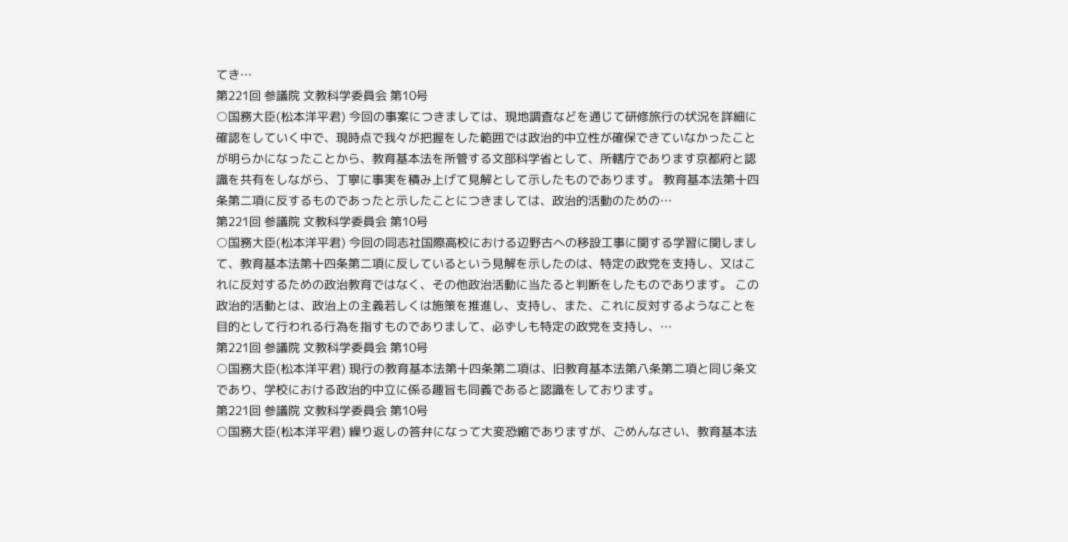てき…
第221回 参議院 文教科学委員会 第10号
○国務大臣(松本洋平君) 今回の事案につきましては、現地調査などを通じて研修旅行の状況を詳細に確認をしていく中で、現時点で我々が把握をした範囲では政治的中立性が確保できていなかったことが明らかになったことから、教育基本法を所管する文部科学省として、所轄庁であります京都府と認識を共有をしながら、丁寧に事実を積み上げて見解として示したものであります。 教育基本法第十四条第二項に反するものであったと示したことにつきましては、政治的活動のための…
第221回 参議院 文教科学委員会 第10号
○国務大臣(松本洋平君) 今回の同志社国際高校における辺野古への移設工事に関する学習に関しまして、教育基本法第十四条第二項に反しているという見解を示したのは、特定の政党を支持し、又はこれに反対するための政治教育ではなく、その他政治活動に当たると判断をしたものであります。 この政治的活動とは、政治上の主義若しくは施策を推進し、支持し、また、これに反対するようなことを目的として行われる行為を指すものでありまして、必ずしも特定の政党を支持し、…
第221回 参議院 文教科学委員会 第10号
○国務大臣(松本洋平君) 現行の教育基本法第十四条第二項は、旧教育基本法第八条第二項と同じ条文であり、学校における政治的中立に係る趣旨も同義であると認識をしております。
第221回 参議院 文教科学委員会 第10号
○国務大臣(松本洋平君) 繰り返しの答弁になって大変恐縮でありますが、ごめんなさい、教育基本法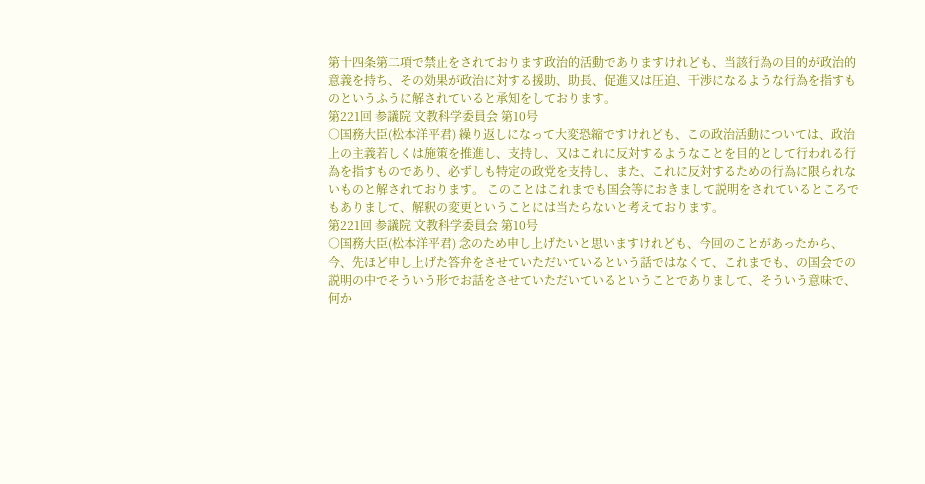第十四条第二項で禁止をされております政治的活動でありますけれども、当該行為の目的が政治的意義を持ち、その効果が政治に対する援助、助長、促進又は圧迫、干渉になるような行為を指すものというふうに解されていると承知をしております。
第221回 参議院 文教科学委員会 第10号
○国務大臣(松本洋平君) 繰り返しになって大変恐縮ですけれども、この政治活動については、政治上の主義若しくは施策を推進し、支持し、又はこれに反対するようなことを目的として行われる行為を指すものであり、必ずしも特定の政党を支持し、また、これに反対するための行為に限られないものと解されております。 このことはこれまでも国会等におきまして説明をされているところでもありまして、解釈の変更ということには当たらないと考えております。
第221回 参議院 文教科学委員会 第10号
○国務大臣(松本洋平君) 念のため申し上げたいと思いますけれども、今回のことがあったから、今、先ほど申し上げた答弁をさせていただいているという話ではなくて、これまでも、の国会での説明の中でそういう形でお話をさせていただいているということでありまして、そういう意味で、何か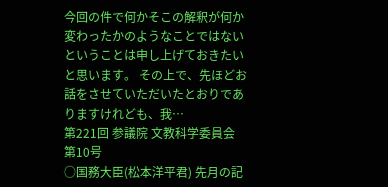今回の件で何かそこの解釈が何か変わったかのようなことではないということは申し上げておきたいと思います。 その上で、先ほどお話をさせていただいたとおりでありますけれども、我…
第221回 参議院 文教科学委員会 第10号
○国務大臣(松本洋平君) 先月の記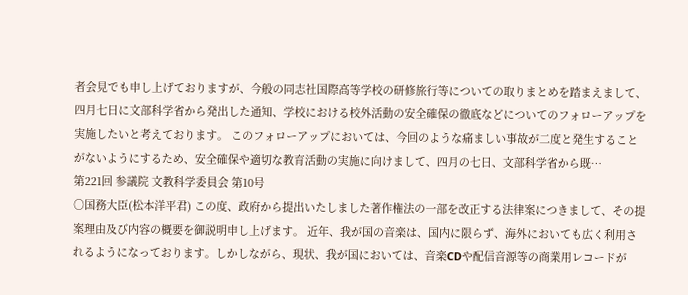者会見でも申し上げておりますが、今般の同志社国際高等学校の研修旅行等についての取りまとめを踏まえまして、四月七日に文部科学省から発出した通知、学校における校外活動の安全確保の徹底などについてのフォローアップを実施したいと考えております。 このフォローアップにおいては、今回のような痛ましい事故が二度と発生することがないようにするため、安全確保や適切な教育活動の実施に向けまして、四月の七日、文部科学省から既…
第221回 参議院 文教科学委員会 第10号
○国務大臣(松本洋平君) この度、政府から提出いたしました著作権法の一部を改正する法律案につきまして、その提案理由及び内容の概要を御説明申し上げます。 近年、我が国の音楽は、国内に限らず、海外においても広く利用されるようになっております。しかしながら、現状、我が国においては、音楽CDや配信音源等の商業用レコードが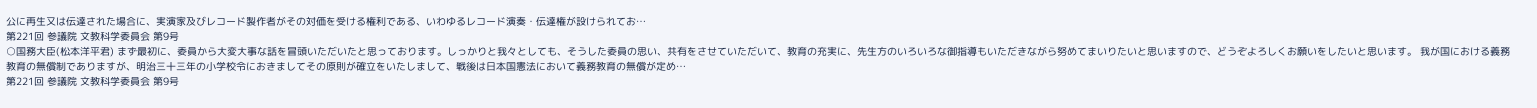公に再生又は伝達された場合に、実演家及びレコード製作者がその対価を受ける権利である、いわゆるレコード演奏・伝達権が設けられてお…
第221回 参議院 文教科学委員会 第9号
○国務大臣(松本洋平君) まず最初に、委員から大変大事な話を冒頭いただいたと思っております。しっかりと我々としても、そうした委員の思い、共有をさせていただいて、教育の充実に、先生方のいろいろな御指導もいただきながら努めてまいりたいと思いますので、どうぞよろしくお願いをしたいと思います。 我が国における義務教育の無償制でありますが、明治三十三年の小学校令におきましてその原則が確立をいたしまして、戦後は日本国憲法において義務教育の無償が定め…
第221回 参議院 文教科学委員会 第9号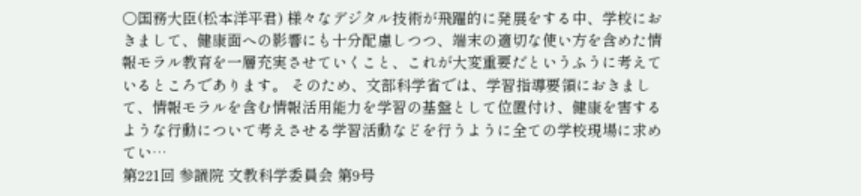○国務大臣(松本洋平君) 様々なデジタル技術が飛躍的に発展をする中、学校におきまして、健康面への影響にも十分配慮しつつ、端末の適切な使い方を含めた情報モラル教育を一層充実させていくこと、これが大変重要だというふうに考えているところであります。 そのため、文部科学省では、学習指導要領におきまして、情報モラルを含む情報活用能力を学習の基盤として位置付け、健康を害するような行動について考えさせる学習活動などを行うように全ての学校現場に求めてい…
第221回 参議院 文教科学委員会 第9号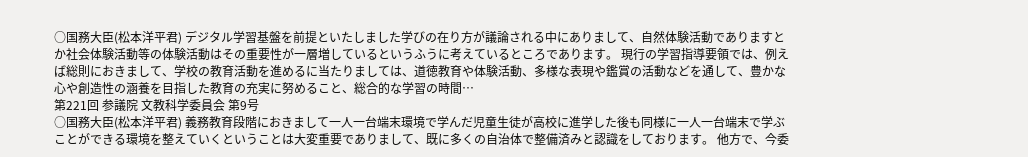○国務大臣(松本洋平君) デジタル学習基盤を前提といたしました学びの在り方が議論される中にありまして、自然体験活動でありますとか社会体験活動等の体験活動はその重要性が一層増しているというふうに考えているところであります。 現行の学習指導要領では、例えば総則におきまして、学校の教育活動を進めるに当たりましては、道徳教育や体験活動、多様な表現や鑑賞の活動などを通して、豊かな心や創造性の涵養を目指した教育の充実に努めること、総合的な学習の時間…
第221回 参議院 文教科学委員会 第9号
○国務大臣(松本洋平君) 義務教育段階におきまして一人一台端末環境で学んだ児童生徒が高校に進学した後も同様に一人一台端末で学ぶことができる環境を整えていくということは大変重要でありまして、既に多くの自治体で整備済みと認識をしております。 他方で、今委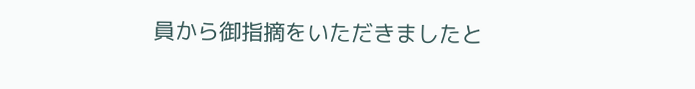員から御指摘をいただきましたと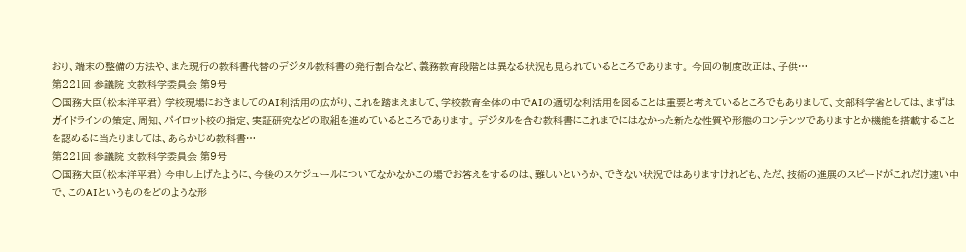おり、端末の整備の方法や、また現行の教科書代替のデジタル教科書の発行割合など、義務教育段階とは異なる状況も見られているところであります。 今回の制度改正は、子供…
第221回 参議院 文教科学委員会 第9号
○国務大臣(松本洋平君) 学校現場におきましてのAI利活用の広がり、これを踏まえまして、学校教育全体の中でAIの適切な利活用を図ることは重要と考えているところでもありまして、文部科学省としては、まずはガイドラインの策定、周知、パイロット校の指定、実証研究などの取組を進めているところであります。 デジタルを含む教科書にこれまでにはなかった新たな性質や形態のコンテンツでありますとか機能を搭載することを認めるに当たりましては、あらかじめ教科書…
第221回 参議院 文教科学委員会 第9号
○国務大臣(松本洋平君) 今申し上げたように、今後のスケジュールについてなかなかこの場でお答えをするのは、難しいというか、できない状況ではありますけれども、ただ、技術の進展のスピードがこれだけ速い中で、このAIというものをどのような形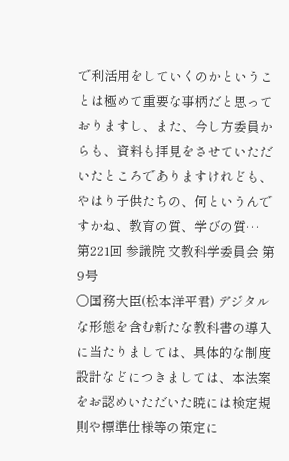で利活用をしていくのかということは極めて重要な事柄だと思っておりますし、また、今し方委員からも、資料も拝見をさせていただいたところでありますけれども、やはり子供たちの、何というんですかね、教育の質、学びの質…
第221回 参議院 文教科学委員会 第9号
○国務大臣(松本洋平君) デジタルな形態を含む新たな教科書の導入に当たりましては、具体的な制度設計などにつきましては、本法案をお認めいただいた暁には検定規則や標準仕様等の策定に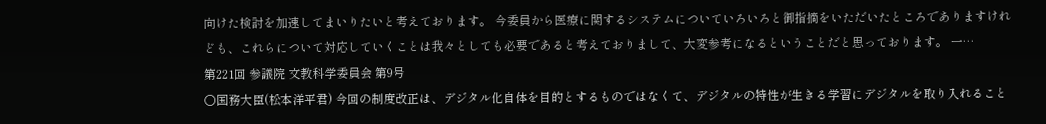向けた検討を加速してまいりたいと考えております。 今委員から医療に関するシステムについていろいろと御指摘をいただいたところでありますけれども、これらについて対応していくことは我々としても必要であると考えておりまして、大変参考になるということだと思っております。 一…
第221回 参議院 文教科学委員会 第9号
○国務大臣(松本洋平君) 今回の制度改正は、デジタル化自体を目的とするものではなくて、デジタルの特性が生きる学習にデジタルを取り入れること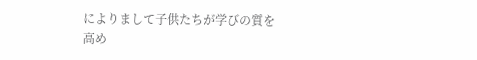によりまして子供たちが学びの質を高め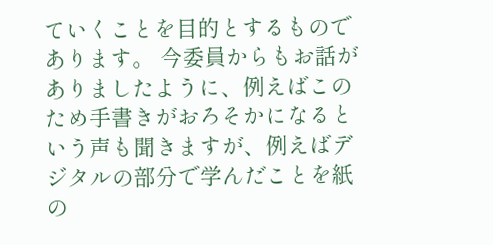ていくことを目的とするものであります。 今委員からもお話がありましたように、例えばこのため手書きがおろそかになるという声も聞きますが、例えばデジタルの部分で学んだことを紙の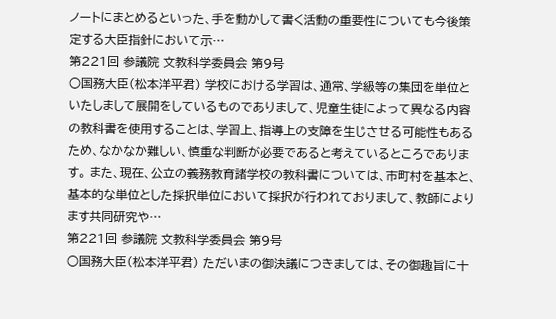ノートにまとめるといった、手を動かして書く活動の重要性についても今後策定する大臣指針において示…
第221回 参議院 文教科学委員会 第9号
○国務大臣(松本洋平君) 学校における学習は、通常、学級等の集団を単位といたしまして展開をしているものでありまして、児童生徒によって異なる内容の教科書を使用することは、学習上、指導上の支障を生じさせる可能性もあるため、なかなか難しい、慎重な判断が必要であると考えているところであります。 また、現在、公立の義務教育諸学校の教科書については、市町村を基本と、基本的な単位とした採択単位において採択が行われておりまして、教師によります共同研究や…
第221回 参議院 文教科学委員会 第9号
○国務大臣(松本洋平君) ただいまの御決議につきましては、その御趣旨に十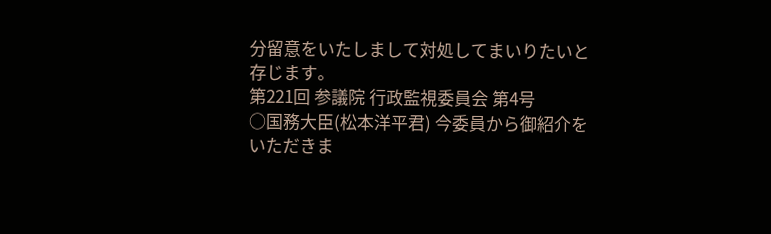分留意をいたしまして対処してまいりたいと存じます。
第221回 参議院 行政監視委員会 第4号
○国務大臣(松本洋平君) 今委員から御紹介をいただきま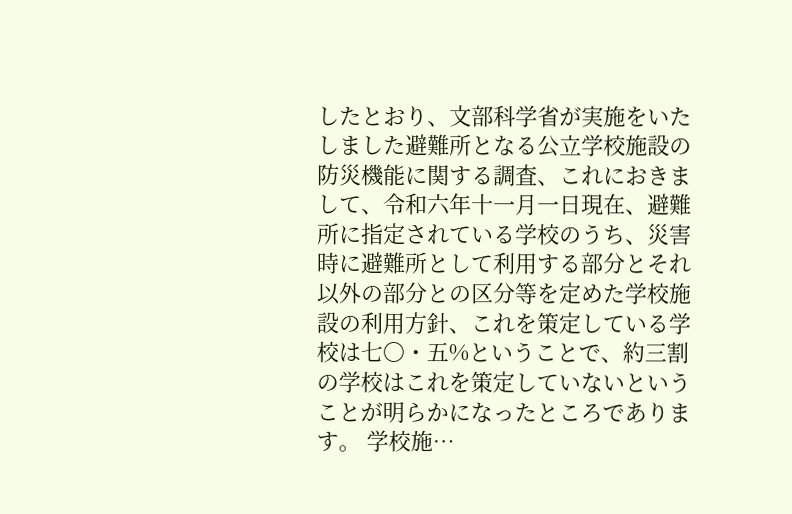したとおり、文部科学省が実施をいたしました避難所となる公立学校施設の防災機能に関する調査、これにおきまして、令和六年十一月一日現在、避難所に指定されている学校のうち、災害時に避難所として利用する部分とそれ以外の部分との区分等を定めた学校施設の利用方針、これを策定している学校は七〇・五%ということで、約三割の学校はこれを策定していないということが明らかになったところであります。 学校施…